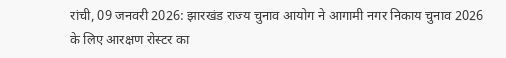रांची, 09 जनवरी 2026: झारखंड राज्य चुनाव आयोग ने आगामी नगर निकाय चुनाव 2026 के लिए आरक्षण रोस्टर का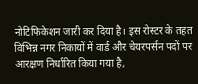नोटिफिकेशन जारी कर दिया है। इस रोस्टर के तहत विभिन्न नगर निकायों में वार्ड और चेयरपर्सन पदों पर आरक्षण निर्धारित किया गया है,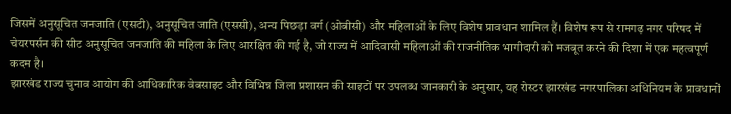जिसमें अनुसूचित जनजाति (एसटी), अनुसूचित जाति (एससी), अन्य पिछड़ा वर्ग (ओबीसी) और महिलाओं के लिए विशेष प्रावधान शामिल हैं। विशेष रूप से रामगढ़ नगर परिषद में चेयरपर्सन की सीट अनुसूचित जनजाति की महिला के लिए आरक्षित की गई है, जो राज्य में आदिवासी महिलाओं की राजनीतिक भागीदारी को मजबूत करने की दिशा में एक महत्वपूर्ण कदम है।
झारखंड राज्य चुनाव आयोग की आधिकारिक वेबसाइट और विभिन्न जिला प्रशासन की साइटों पर उपलब्ध जानकारी के अनुसार, यह रोस्टर झारखंड नगरपालिका अधिनियम के प्रावधानों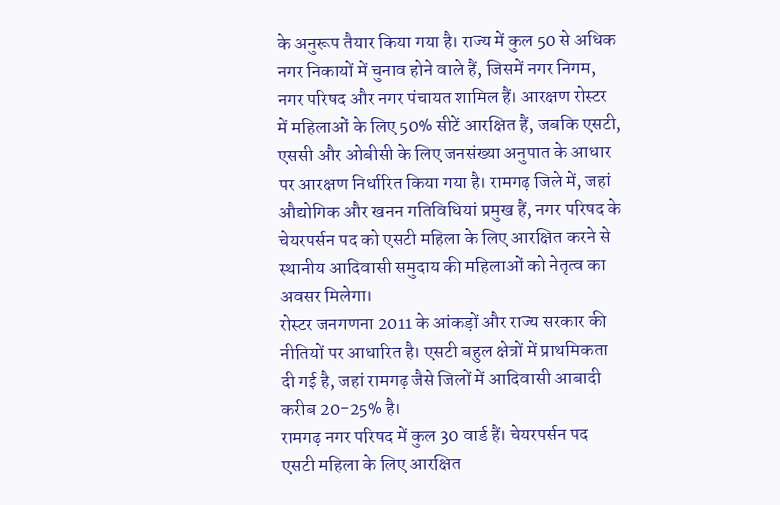के अनुरूप तैयार किया गया है। राज्य में कुल 50 से अधिक नगर निकायों में चुनाव होने वाले हैं, जिसमें नगर निगम, नगर परिषद और नगर पंचायत शामिल हैं। आरक्षण रोस्टर में महिलाओं के लिए 50% सीटें आरक्षित हैं, जबकि एसटी, एससी और ओबीसी के लिए जनसंख्या अनुपात के आधार पर आरक्षण निर्धारित किया गया है। रामगढ़ जिले में, जहां औद्योगिक और खनन गतिविधियां प्रमुख हैं, नगर परिषद के चेयरपर्सन पद को एसटी महिला के लिए आरक्षित करने से स्थानीय आदिवासी समुदाय की महिलाओं को नेतृत्व का अवसर मिलेगा।
रोस्टर जनगणना 2011 के आंकड़ों और राज्य सरकार की नीतियों पर आधारित है। एसटी बहुल क्षेत्रों में प्राथमिकता दी गई है, जहां रामगढ़ जैसे जिलों में आदिवासी आबादी करीब 20-25% है।
रामगढ़ नगर परिषद में कुल 30 वार्ड हैं। चेयरपर्सन पद एसटी महिला के लिए आरक्षित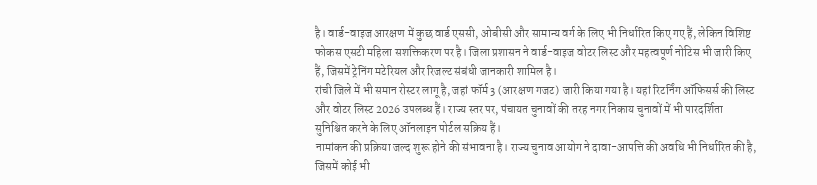है। वार्ड-वाइज आरक्षण में कुछ वार्ड एससी, ओबीसी और सामान्य वर्ग के लिए भी निर्धारित किए गए हैं, लेकिन विशिष्ट फोकस एसटी महिला सशक्तिकरण पर है। जिला प्रशासन ने वार्ड-वाइज वोटर लिस्ट और महत्वपूर्ण नोटिस भी जारी किए हैं, जिसमें ट्रेनिंग मटेरियल और रिजल्ट संबंधी जानकारी शामिल है।
रांची जिले में भी समान रोस्टर लागू है, जहां फॉर्म 3 (आरक्षण गजट) जारी किया गया है। यहां रिटर्निंग ऑफिसर्स की लिस्ट और वोटर लिस्ट 2026 उपलब्ध हैं। राज्य स्तर पर, पंचायत चुनावों की तरह नगर निकाय चुनावों में भी पारदर्शिता सुनिश्चित करने के लिए ऑनलाइन पोर्टल सक्रिय हैं।
नामांकन की प्रक्रिया जल्द शुरू होने की संभावना है। राज्य चुनाव आयोग ने दावा-आपत्ति की अवधि भी निर्धारित की है, जिसमें कोई भी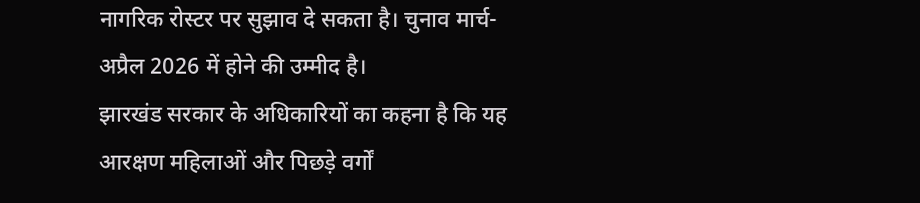नागरिक रोस्टर पर सुझाव दे सकता है। चुनाव मार्च-अप्रैल 2026 में होने की उम्मीद है।
झारखंड सरकार के अधिकारियों का कहना है कि यह आरक्षण महिलाओं और पिछड़े वर्गों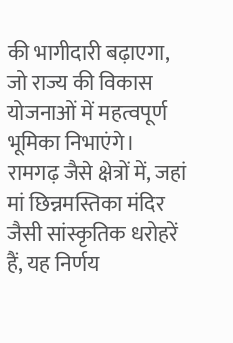की भागीदारी बढ़ाएगा, जो राज्य की विकास योजनाओं में महत्वपूर्ण भूमिका निभाएंगे। रामगढ़ जैसे क्षेत्रों में, जहां मां छिन्नमस्तिका मंदिर जैसी सांस्कृतिक धरोहरें हैं, यह निर्णय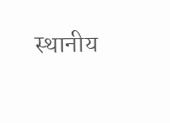स्थानीय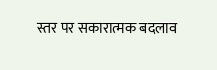स्तर पर सकारात्मक बदलाव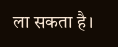ला सकता है।